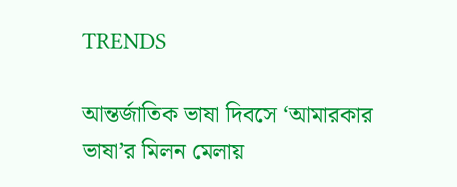TRENDS

আন্তর্জাতিক ভাষা দিবসে ‘আমারকার ভাষা’র মিলন মেলায়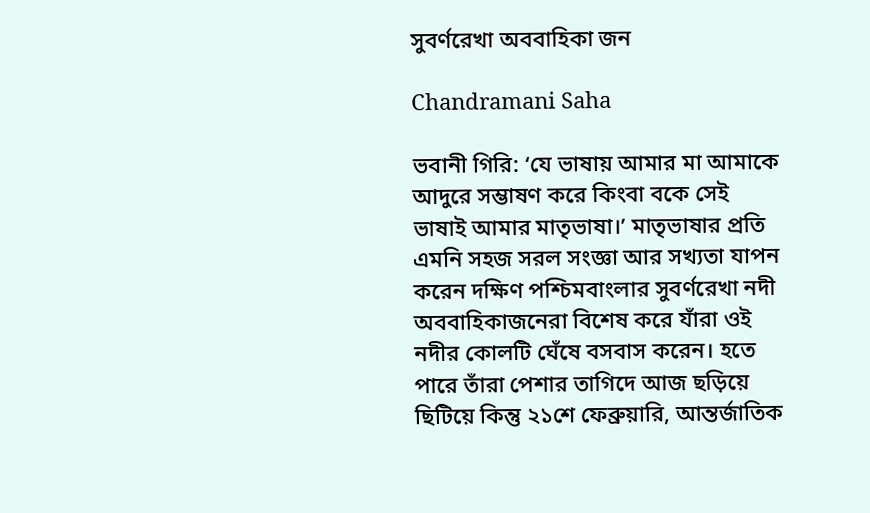সুবর্ণরেখা অববাহিকা জন

Chandramani Saha

ভবানী গিরি: ‘যে ভাষায় আমার মা আমাকে আদুরে সম্ভাষণ করে কিংবা বকে সেই ভাষাই আমার মাতৃভাষা।’ মাতৃভাষার প্রতি এমনি সহজ সরল সংজ্ঞা আর সখ্যতা যাপন করেন দক্ষিণ পশ্চিমবাংলার সুবর্ণরেখা নদী অববাহিকাজনেরা বিশেষ করে যাঁরা ওই নদীর কোলটি ঘেঁষে বসবাস করেন। হতে পারে তাঁরা পেশার তাগিদে আজ ছড়িয়ে ছিটিয়ে কিন্তু ২১শে ফেব্রুয়ারি, আন্তর্জাতিক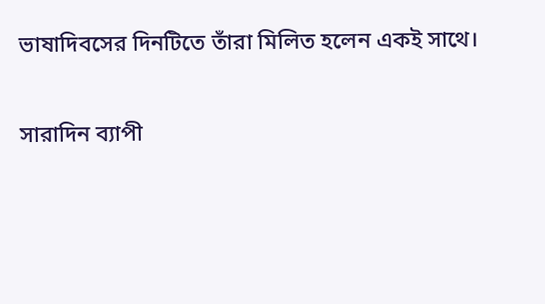ভাষাদিবসের দিনটিতে তাঁরা মিলিত হলেন একই সাথে।

সারাদিন ব্যাপী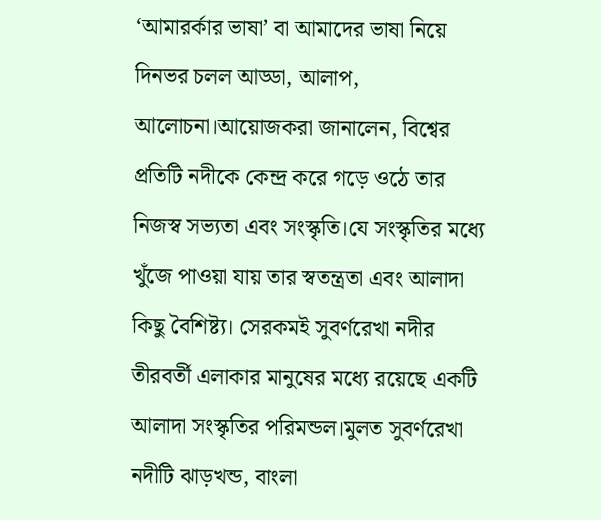‘আমারর্কার ভাষা’ বা আমাদের ভাষা নিয়ে দিনভর চলল আড্ডা, আলাপ, আলোচনা।আয়োজকরা জানালেন, বিশ্বের প্রতিটি নদীকে কেন্দ্র করে গড়ে ওঠে তার নিজস্ব সভ্যতা এবং সংস্কৃতি।যে সংস্কৃতির মধ্যে খুঁজে পাওয়া যায় তার স্বতন্ত্রতা এবং আলাদা কিছু বৈশিষ্ট্য। সেরকমই সুবর্ণরেখা নদীর তীরবর্তী এলাকার মানুষের মধ্যে রয়েছে একটি আলাদা সংস্কৃতির পরিমন্ডল।মুলত সুবর্ণরেখা নদীটি ঝাড়খন্ড, বাংলা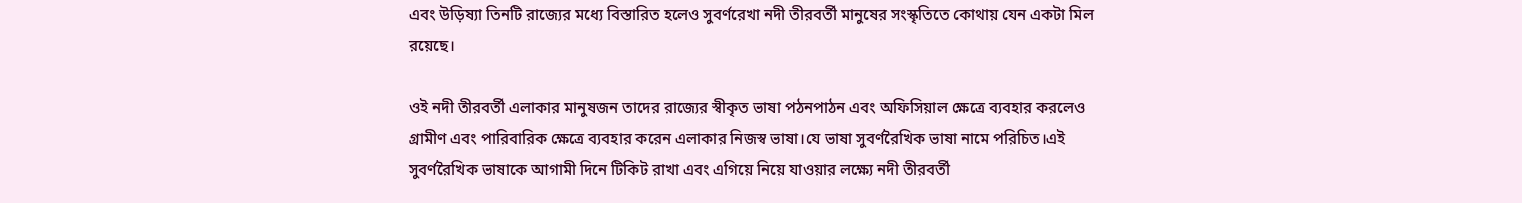এবং উড়িষ্যা তিনটি রাজ্যের মধ্যে বিস্তারিত হলেও সুবর্ণরেখা নদী তীরবর্তী মানুষের সংস্কৃতিতে কোথায় যেন একটা মিল রয়েছে।

ওই নদী তীরবর্তী এলাকার মানুষজন তাদের রাজ্যের স্বীকৃত ভাষা পঠনপাঠন এবং অফিসিয়াল ক্ষেত্রে ব্যবহার করলেও গ্রামীণ এবং পারিবারিক ক্ষেত্রে ব্যবহার করেন এলাকার নিজস্ব ভাষা।যে ভাষা সুবর্ণরৈখিক ভাষা নামে পরিচিত।এই সুবর্ণরৈখিক ভাষাকে আগামী দিনে টিকিট রাখা এবং এগিয়ে নিয়ে যাওয়ার লক্ষ্যে নদী তীরবর্তী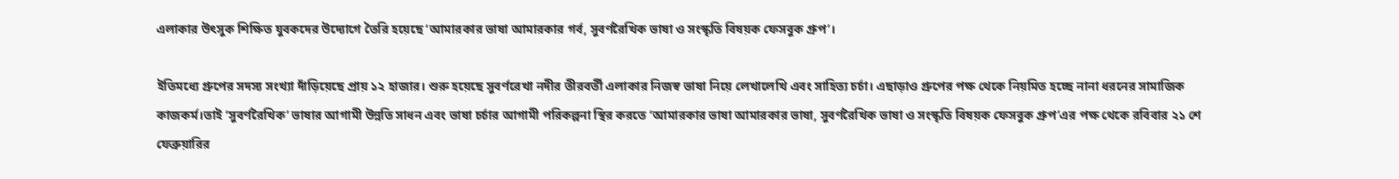এলাকার উৎসুক শিক্ষিত যুবকদের উদ্যোগে তৈরি হয়েছে ‘আমারকার ভাষা আমারকার গর্ব, সুবর্ণরৈখিক ভাষা ও সংস্কৃতি বিষয়ক ফেসবুক গ্রুপ’।

ইতিমধ্যে গ্রুপের সদস্য সংখ্যা দাঁড়িয়েছে প্রায় ১২ হাজার। শুরু হয়েছে সুবর্ণরেখা নদীর তীরবর্তী এলাকার নিজস্ব ভাষা নিয়ে লেখালেখি এবং সাহিত্য চর্চা। এছাড়াও গ্রুপের পক্ষ থেকে নিয়মিত হচ্ছে নানা ধরনের সামাজিক কাজকর্ম।তাই ‘সুবর্ণরৈখিক’ ভাষার আগামী উন্নতি সাধন এবং ভাষা চর্চার আগামী পরিকল্পনা স্থির করতে ‘আমারকার ভাষা আমারকার ভাষা, সুবর্ণরৈখিক ভাষা ও সংস্কৃতি বিষয়ক ফেসবুক গ্রুপ’এর পক্ষ থেকে রবিবার ২১ শে ফেব্রুয়ারির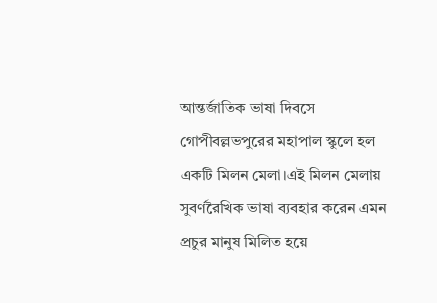আন্তর্জাতিক ভাষা দিবসে গোপীবল্লভপুরের মহাপাল স্কুলে হল একটি মিলন মেলা।এই মিলন মেলায় সুবর্ণরৈখিক ভাষা ব্যবহার করেন এমন প্রচুর মানুষ মিলিত হয়ে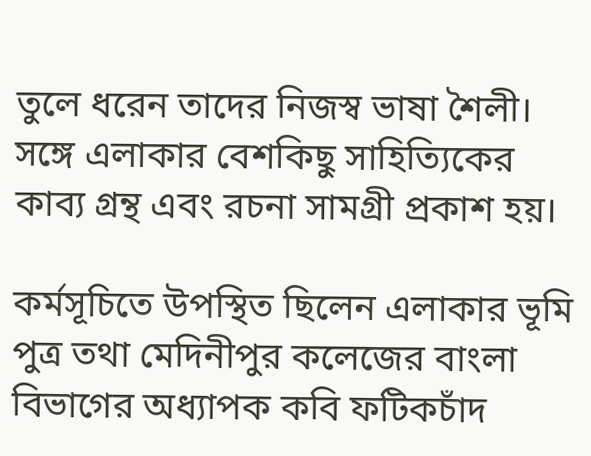তুলে ধরেন তাদের নিজস্ব ভাষা শৈলী। সঙ্গে এলাকার বেশকিছু সাহিত্যিকের কাব্য গ্রন্থ এবং রচনা সামগ্রী প্রকাশ হয়।

কর্মসূচিতে উপস্থিত ছিলেন এলাকার ভূমি পুত্র তথা মেদিনীপুর কলেজের বাংলা বিভাগের অধ্যাপক কবি ফটিকচাঁদ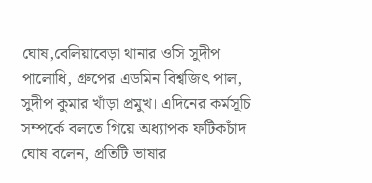ঘোষ,বেলিয়াবেড়া থানার ওসি সুদীপ পালোধি, গ্রুপের এডমিন বিশ্বজিৎ পাল, সুদীপ কুমার খাঁড়া প্রমুখ। এদিনের কর্মসূচি সম্পর্কে বলতে গিয়ে অধ্যাপক ফটিকচাঁদ ঘোষ বলেন, প্রতিটি ভাষার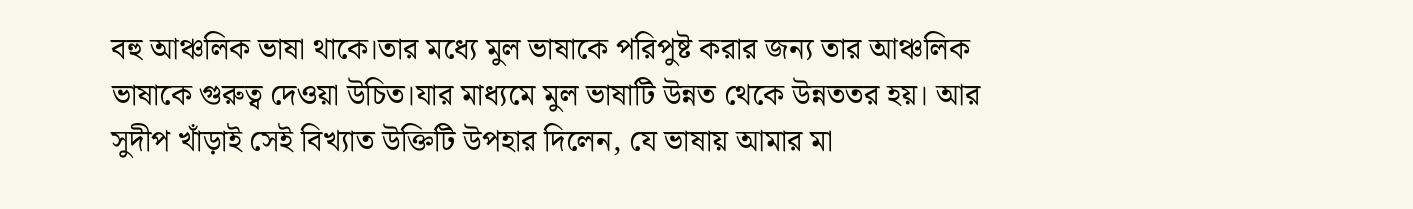বহু আঞ্চলিক ভাষা থাকে।তার মধ্যে মুল ভাষাকে পরিপুষ্ট করার জন্য তার আঞ্চলিক ভাষাকে গুরুত্ব দেওয়া উচিত।যার মাধ্যমে মুল ভাষাটি উন্নত থেকে উন্নততর হয়। আর সুদীপ খাঁড়াই সেই বিখ্যাত উক্তিটি উপহার দিলেন, যে ভাষায় আমার মা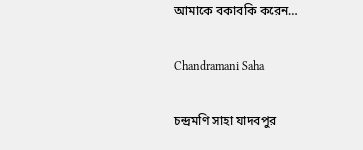আমাকে বকাবকি করেন…

Chandramani Saha

চন্দ্রমণি সাহা যাদবপুর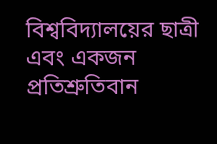বিশ্ববিদ্যালয়ের ছাত্রী এবং একজন প্রতিশ্রুতিবান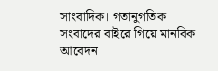সাংবাদিক। গতানুগতিক সংবাদের বাইরে গিয়ে মানবিক আবেদন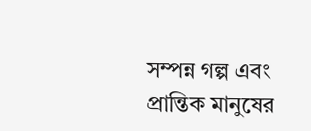সম্পন্ন গল্প এবং প্রান্তিক মানুষের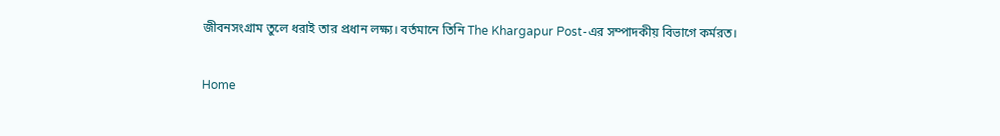জীবনসংগ্রাম তুলে ধরাই তার প্রধান লক্ষ্য। বর্তমানে তিনি The Khargapur Post-এর সম্পাদকীয় বিভাগে কর্মরত।

Home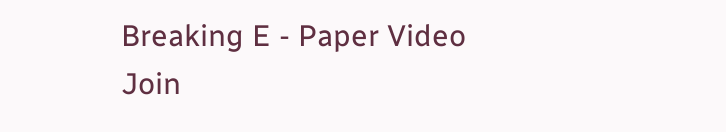Breaking E - Paper Video Join